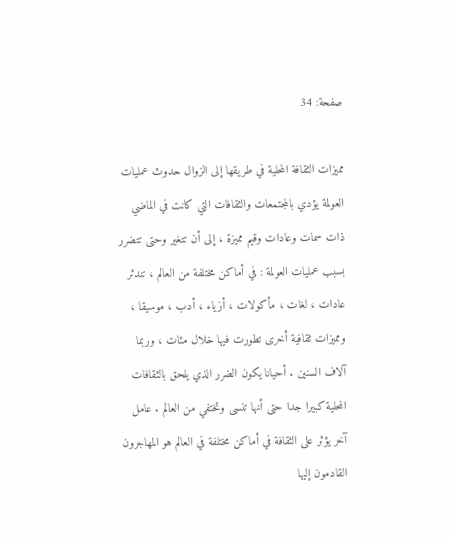صفحة: 34

مميزات الثقافة المحلية في طريقها إلى الزوال حدوث عمليات العولمة يؤدي بالمجتمعات والثقافات التي كانت في الماضي ذات سمات وعادات وقيم مميزة ، إلى أن تتغير وحتى تتضرر بسبب عمليات العولمة : في أماكن مختلفة من العالم ، تندثر عادات ، لغات ، مأكولات ، أزياء ، أدب ، موسيقا ، ومميزات ثقافية أخرى تطورت فيها خلال مئات ، وربما آلاف السنين . أحيانا يكون الضرر الذي يلحق بالثقافات المحلية كبيرا جدا حتى أنها تنسى وتختفي من العالم . عامل آخر يؤثر على الثقافة في أماكن مختلفة في العالم هو المهاجرون القادمون إليها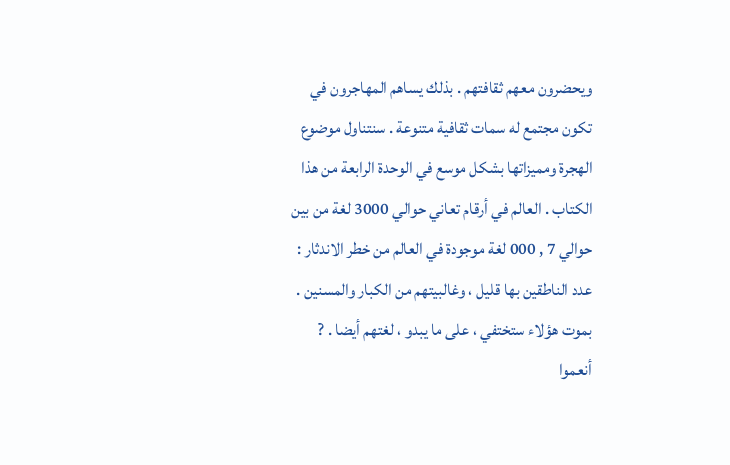ويحضرون معهم ثقافتهم . بذلك يساهم المهاجرون في تكون مجتمع له سمات ثقافية متنوعة . سنتناول موضوع الهجرة ومميزاتها بشكل موسع في الوحدة الرابعة من هذا الكتاب . العالم في أرقام تعاني حوالي 3000 لغة من بين حوالي 7 , 000 لغة موجودة في العالم من خطر الاندثار : عدد الناطقين بها قليل ، وغالبيتهم من الكبار والمسنين . بموت هؤلاء ستختفي ، على ما يبدو ، لغتهم أيضا . ? أنعموا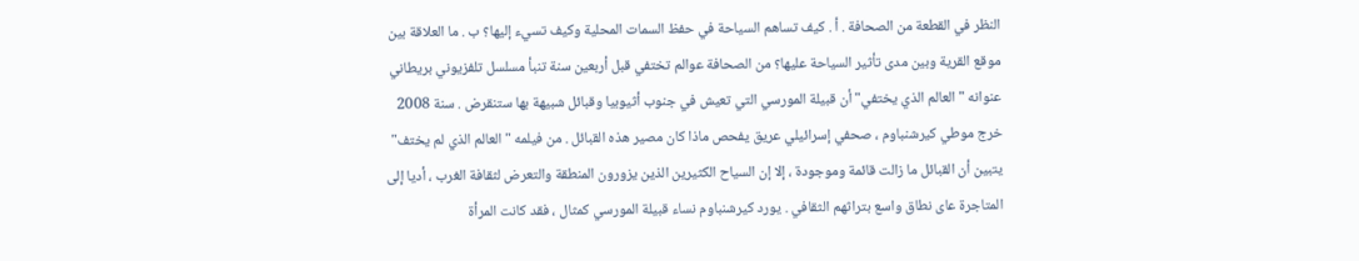النظر في القطعة من الصحافة . أ . كيف تساهم السياحة في حفظ السمات المحلية وكيف تسيء إليها؟ ب . ما العلاقة بين موقع القرية وبين مدى تأثير السياحة عليها؟ من الصحافة عوالم تختفي قبل أربعين سنة تنبأ مسلسل تلفزيوني بريطاني عنوانه " العالم الذي يختفي" أن قبيلة المورسي التي تعيش في جنوب أثيوبيا وقبائل شبيهة بها ستنقرض . سنة 2008 خرج موطي كيرشنباوم ، صحفي إسرائيلي عريق يفحص ماذا كان مصير هذه القبائل . من فيلمه " العالم الذي لم يختف" يتبين أن القبائل ما زالت قائمة وموجودة ، إلا إن السياح الكثيرين الذين يزورون المنطقة والتعرض لثقافة الغرب ، أديا إلى المتاجرة عاى نطاق واسع بتراثهم الثقافي . يورد كيرشنباوم نساء قبيلة المورسي كمثال ، فقد كانت المرأة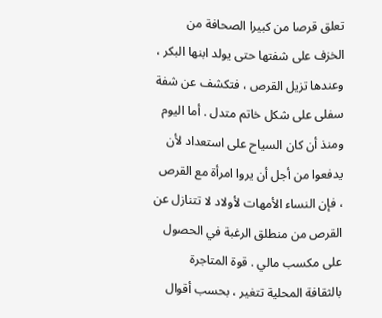تعلق قرصا من كبيرا الصحافة من الخزف على شفتها حتى يولد ابنها البكر ، وعندها تزيل القرص ، فتكشف عن شفة سفلى على شكل خاتم متدل . أما اليوم ومنذ أن كان السياح على استعداد لأن يدفعوا من أجل أن يروا امرأة مع القرص ، فإن النساء الأمهات لأولاد لا تتنازل عن القرص من منطلق الرغبة في الحصول على مكسب مالي . قوة المتاجرة بالثقافة المحلية تتغير ، بحسب أقوال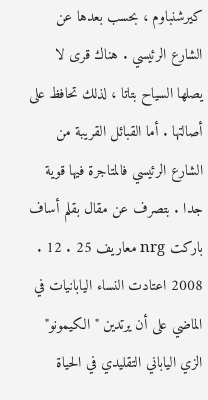كيرشنباوم ، بحسب بعدها عن الشارع الرئيسي . هناك قرى لا يصلها السياح بتاتا ، لذلك تحافظ على أصالتها . أما القبائل القريبة من الشارع الرئيسي فالمتاجرة فيها قوية جدا . بتصرف عن مقال بقلم أساف باركت nrg معاريف 25 . 12 . 2008 اعتادت النساء اليابانيات في الماضي على أن يرتدين " الكيمونو" الزي الياباني التقليدي في الحياة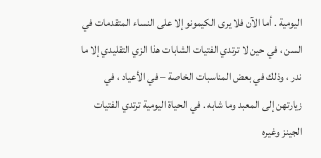اليومية . أما الآن فلا يرى الكيمونو إلا على النساء المتقدمات في السن ، في حين لا ترتدي الفتيات الشابات هذا الزي التقليدي إلا ما ندر ، وذلك في بعض المناسبات الخاصة – في الأعياد ، في زيارتهن إلى المعبد وما شابه . في الحياة اليومية ترتدي الفتيات الجينز وغيره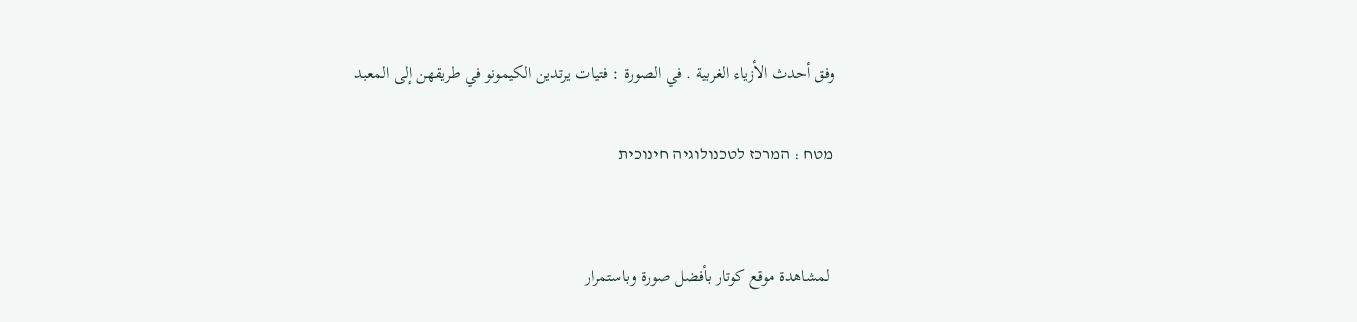وفق أحدث الأزياء الغربية . في الصورة : فتيات يرتدين الكيمونو في طريقهن إلى المعبد

מטח : המרכז לטכנולוגיה חינוכית


 لمشاهدة موقع كوتار بأفضل صورة وباستمرار